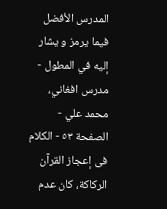المدرس الأفضل فيما يرمز و يشار إليه في المطول - مدرس افغاني، محمد علي - الصفحة ٥٣ - الكلام فى إعجاز القرآن
الركاكة، كان عدم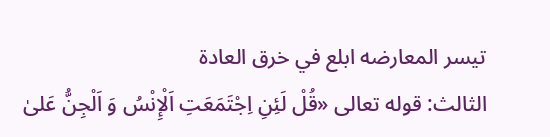تيسر المعارضه ابلع في خرق العادة
الثالث: قوله تعالى «قُلْ لَئِنِ اِجْتَمَعَتِ اَلْإِنْسُ وَ اَلْجِنُّ عَلىٰ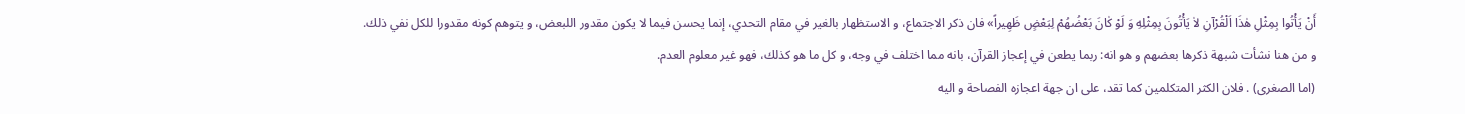أَنْ يَأْتُوا بِمِثْلِ هٰذَا اَلْقُرْآنِ لاٰ يَأْتُونَ بِمِثْلِهِ وَ لَوْ كٰانَ بَعْضُهُمْ لِبَعْضٍ ظَهِيراً» فان ذكر الاجتماع، و الاستظهار بالغير في مقام التحدي، إنما يحسن فيما لا يكون مقدور اللبعض، و يتوهم كونه مقدورا للكل نفي ذلك.
و من هنا نشأت شبهة ذكرها بعضهم و هو انه: ربما يطعن في إعجاز القرآن، بانه مما اختلف في وجه، و كل ما هو كذلك، فهو غير معلوم العدم.
(اما الصغرى) . فلان الكثر المتكلمين كما تقد، على ان جهة اعجازه الفصاحة و اليه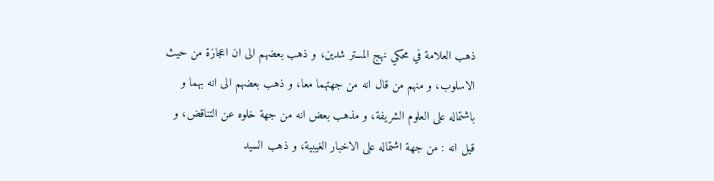ذهب العلامة في محكي نهج المستر شدين، و ذهب بعضهم الى ان اعجازة من حيث الاسلوب، و منهم من قال انه من جهتهما معا، و ذهب بعضهم الى انه بهما و باشتماله على العلوم الشريفة، و مذهب بعض انه من جهة خلوه عن التناقض، و قيل انه : من جهة اشتماله على الاخبار الغيبية، و ذهب السيد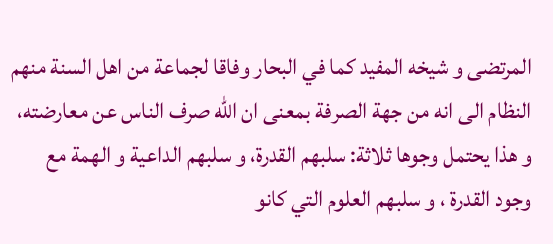المرتضى و شيخه المفيد كما في البحار وفاقا لجماعة من اهل السنة منهم النظام الى انه من جهة الصرفة بمعنى ان اللّه صرف الناس عن معارضته، و هذا يحتمل وجوها ثلاثة: سلبهم القدرة، و سلبهم الداعية و الهمة مع وجود القدرة ، و سلبهم العلوم التي كانو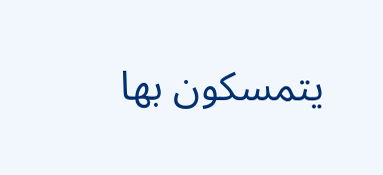يتمسكون بها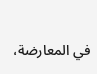في المعارضة،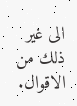الى غير ذلك من الاقوال.